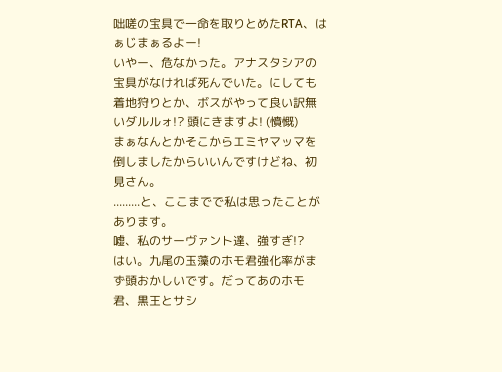咄嗟の宝具で一命を取りとめたRTA、はぁじまぁるよー!
いやー、危なかった。アナスタシアの宝具がなければ死んでいた。にしても着地狩りとか、ボスがやって良い訳無いダルルォ!? 頭にきますよ! (憤慨)
まぁなんとかそこからエミヤマッマを倒しましたからいいんですけどね、初見さん。
.........と、ここまでで私は思ったことがあります。
嘘、私のサーヴァント達、強すぎ!?
はい。九尾の玉藻のホモ君強化率がまず頭おかしいです。だってあのホモ君、黒王とサシ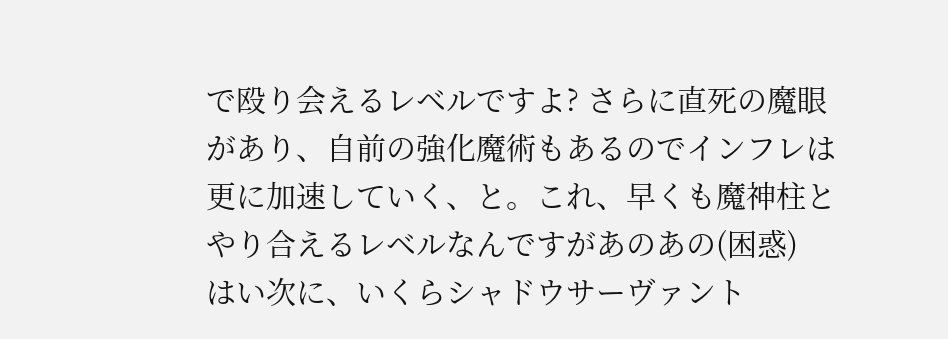で殴り会えるレベルですよ? さらに直死の魔眼があり、自前の強化魔術もあるのでインフレは更に加速していく、と。これ、早くも魔神柱とやり合えるレベルなんですがあのあの(困惑)
はい次に、いくらシャドウサーヴァント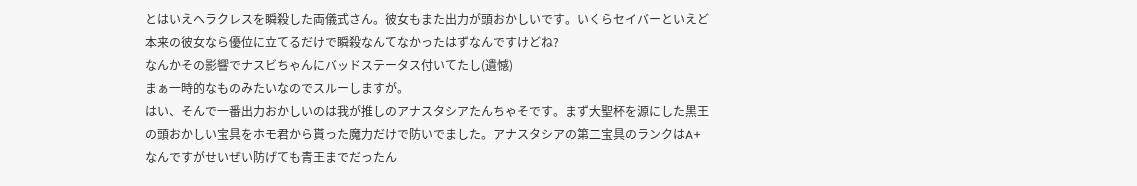とはいえヘラクレスを瞬殺した両儀式さん。彼女もまた出力が頭おかしいです。いくらセイバーといえど本来の彼女なら優位に立てるだけで瞬殺なんてなかったはずなんですけどね?
なんかその影響でナスビちゃんにバッドステータス付いてたし(遺憾)
まぁ一時的なものみたいなのでスルーしますが。
はい、そんで一番出力おかしいのは我が推しのアナスタシアたんちゃそです。まず大聖杯を源にした黒王の頭おかしい宝具をホモ君から貰った魔力だけで防いでました。アナスタシアの第二宝具のランクはA+なんですがせいぜい防げても青王までだったん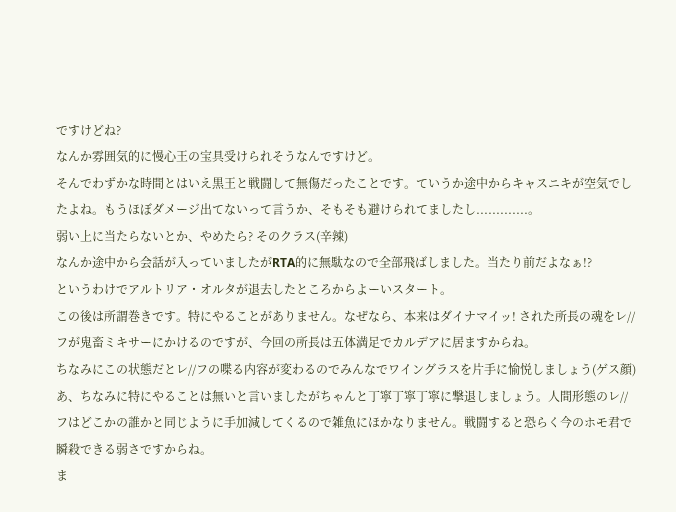ですけどね?
なんか雰囲気的に慢心王の宝具受けられそうなんですけど。
そんでわずかな時間とはいえ黒王と戦闘して無傷だったことです。ていうか途中からキャスニキが空気でしたよね。もうほぼダメージ出てないって言うか、そもそも避けられてましたし.............。
弱い上に当たらないとか、やめたら? そのクラス(辛辣)
なんか途中から会話が入っていましたがRTA的に無駄なので全部飛ばしました。当たり前だよなぁ!?
というわけでアルトリア・オルタが退去したところからよーいスタート。
この後は所謂巻きです。特にやることがありません。なぜなら、本来はダイナマイッ! された所長の魂をレ//フが鬼畜ミキサーにかけるのですが、今回の所長は五体満足でカルデアに居ますからね。
ちなみにこの状態だとレ//フの喋る内容が変わるのでみんなでワイングラスを片手に愉悦しましょう(ゲス顔)
あ、ちなみに特にやることは無いと言いましたがちゃんと丁寧丁寧丁寧に撃退しましょう。人間形態のレ//フはどこかの誰かと同じように手加減してくるので雑魚にほかなりません。戦闘すると恐らく今のホモ君で瞬殺できる弱さですからね。
ま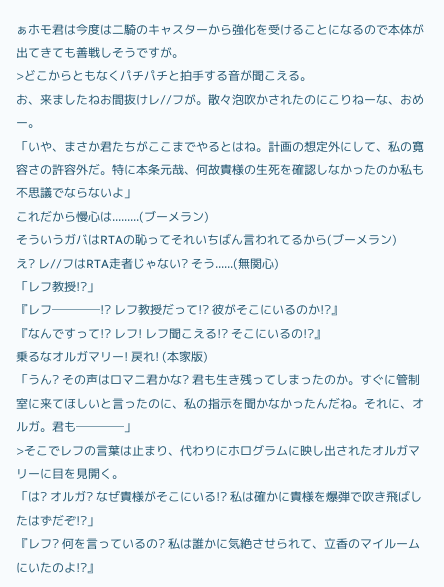ぁホモ君は今度は二騎のキャスターから強化を受けることになるので本体が出てきても善戦しそうですが。
>どこからともなくパチパチと拍手する音が聞こえる。
お、来ましたねお間抜けレ//フが。散々泡吹かされたのにこりねーな、おめー。
「いや、まさか君たちがここまでやるとはね。計画の想定外にして、私の寛容さの許容外だ。特に本条元哉、何故貴様の生死を確認しなかったのか私も不思議でならないよ」
これだから慢心は.........(ブーメラン)
そういうガバはRTAの恥ってそれいちばん言われてるから(ブーメラン)
え? レ//フはRTA走者じゃない? そう......(無関心)
「レフ教授!?」
『レフ────!? レフ教授だって!? 彼がそこにいるのか!?』
『なんですって!? レフ! レフ聞こえる!? そこにいるの!?』
乗るなオルガマリー! 戻れ! (本家版)
「うん? その声はロマニ君かな? 君も生き残ってしまったのか。すぐに管制室に来てほしいと言ったのに、私の指示を聞かなかったんだね。それに、オルガ。君も────」
>そこでレフの言葉は止まり、代わりにホログラムに映し出されたオルガマリーに目を見開く。
「は? オルガ? なぜ貴様がそこにいる!? 私は確かに貴様を爆弾で吹き飛ばしたはずだぞ!?」
『レフ? 何を言っているの? 私は誰かに気絶させられて、立香のマイルームにいたのよ!?』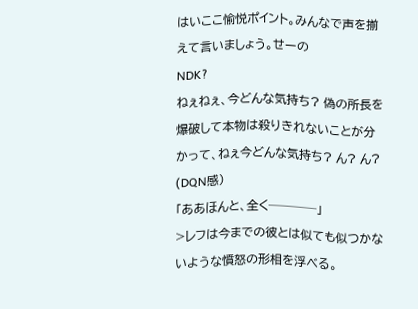はいここ愉悦ポイント。みんなで声を揃えて言いましょう。せーの
NDK?
ねぇねぇ、今どんな気持ち? 偽の所長を爆破して本物は殺りきれないことが分かって、ねぇ今どんな気持ち? ん? ん? (DQN感)
「ああほんと、全く────」
>レフは今までの彼とは似ても似つかないような憤怒の形相を浮べる。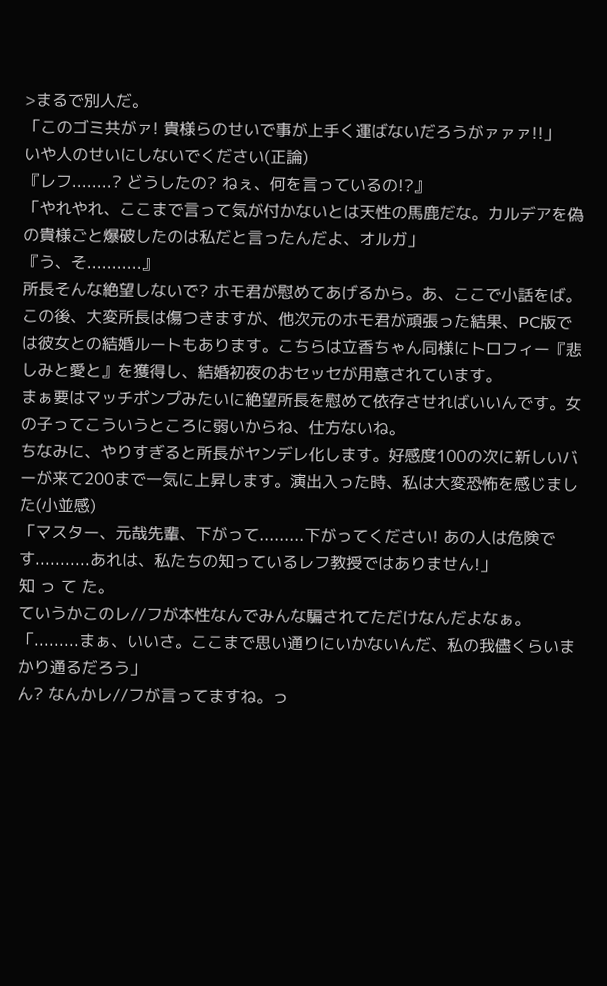>まるで別人だ。
「このゴミ共がァ! 貴様らのせいで事が上手く運ばないだろうがァァァ!!」
いや人のせいにしないでください(正論)
『レフ........? どうしたの? ねぇ、何を言っているの!?』
「やれやれ、ここまで言って気が付かないとは天性の馬鹿だな。カルデアを偽の貴様ごと爆破したのは私だと言ったんだよ、オルガ」
『う、そ...........』
所長そんな絶望しないで? ホモ君が慰めてあげるから。あ、ここで小話をば。この後、大変所長は傷つきますが、他次元のホモ君が頑張った結果、PC版では彼女との結婚ルートもあります。こちらは立香ちゃん同様にトロフィー『悲しみと愛と』を獲得し、結婚初夜のおセッセが用意されています。
まぁ要はマッチポンプみたいに絶望所長を慰めて依存させればいいんです。女の子ってこういうところに弱いからね、仕方ないね。
ちなみに、やりすぎると所長がヤンデレ化します。好感度100の次に新しいバーが来て200まで一気に上昇します。演出入った時、私は大変恐怖を感じました(小並感)
「マスター、元哉先輩、下がって.........下がってください! あの人は危険です...........あれは、私たちの知っているレフ教授ではありません!」
知 っ て た。
ていうかこのレ//フが本性なんでみんな騙されてただけなんだよなぁ。
「.........まぁ、いいさ。ここまで思い通りにいかないんだ、私の我儘くらいまかり通るだろう」
ん? なんかレ//フが言ってますね。っ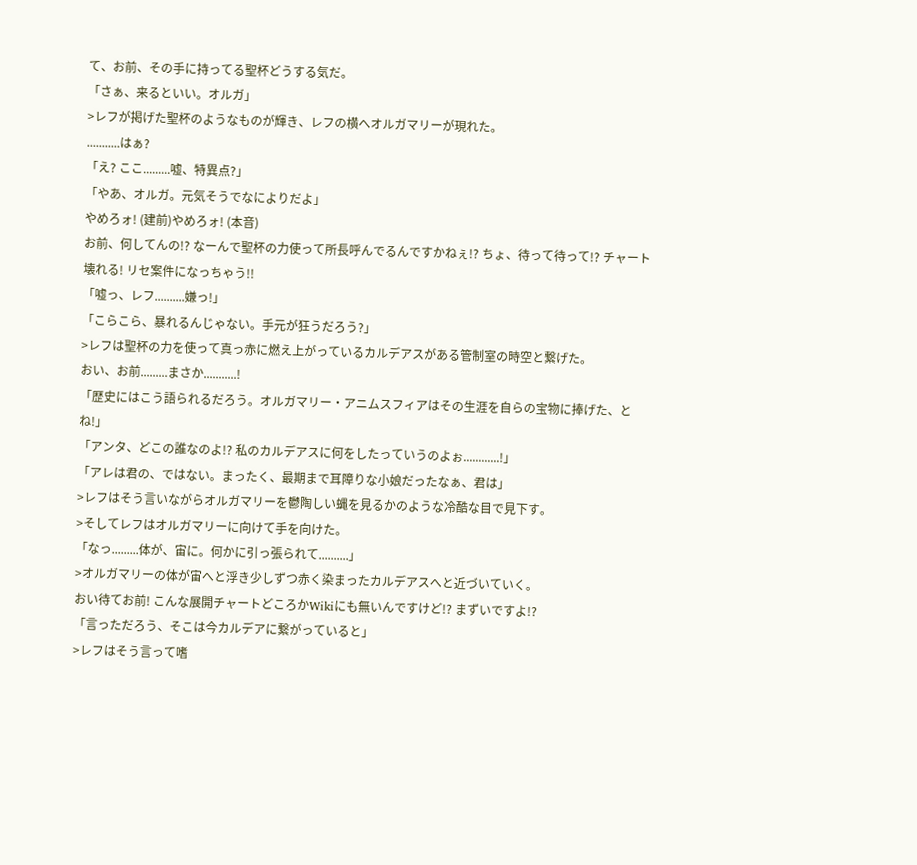て、お前、その手に持ってる聖杯どうする気だ。
「さぁ、来るといい。オルガ」
>レフが掲げた聖杯のようなものが輝き、レフの横へオルガマリーが現れた。
...........はぁ?
「え? ここ.........嘘、特異点?」
「やあ、オルガ。元気そうでなによりだよ」
やめろォ! (建前)やめろォ! (本音)
お前、何してんの!? なーんで聖杯の力使って所長呼んでるんですかねぇ!? ちょ、待って待って!? チャート壊れる! リセ案件になっちゃう!!
「嘘っ、レフ..........嫌っ!」
「こらこら、暴れるんじゃない。手元が狂うだろう?」
>レフは聖杯の力を使って真っ赤に燃え上がっているカルデアスがある管制室の時空と繋げた。
おい、お前.........まさか...........!
「歴史にはこう語られるだろう。オルガマリー・アニムスフィアはその生涯を自らの宝物に捧げた、とね!」
「アンタ、どこの誰なのよ!? 私のカルデアスに何をしたっていうのよぉ............!」
「アレは君の、ではない。まったく、最期まで耳障りな小娘だったなぁ、君は」
>レフはそう言いながらオルガマリーを鬱陶しい蝿を見るかのような冷酷な目で見下す。
>そしてレフはオルガマリーに向けて手を向けた。
「なっ.........体が、宙に。何かに引っ張られて..........」
>オルガマリーの体が宙へと浮き少しずつ赤く染まったカルデアスへと近づいていく。
おい待てお前! こんな展開チャートどころかWikiにも無いんですけど!? まずいですよ!?
「言っただろう、そこは今カルデアに繋がっていると」
>レフはそう言って嗜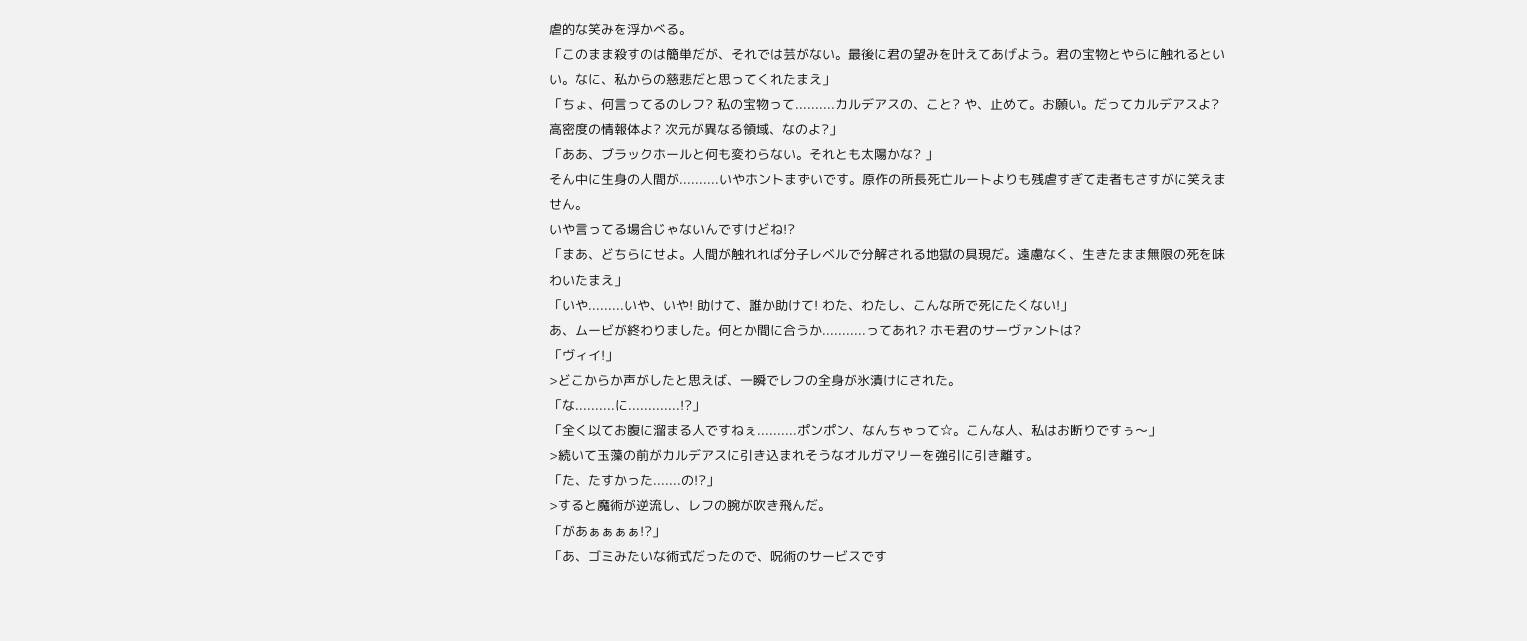虐的な笑みを浮かべる。
「このまま殺すのは簡単だが、それでは芸がない。最後に君の望みを叶えてあげよう。君の宝物とやらに触れるといい。なに、私からの慈悲だと思ってくれたまえ」
「ちょ、何言ってるのレフ? 私の宝物って..........カルデアスの、こと? や、止めて。お願い。だってカルデアスよ? 高密度の情報体よ? 次元が異なる領域、なのよ?」
「ああ、ブラックホールと何も変わらない。それとも太陽かな? 」
そん中に生身の人間が..........いやホントまずいです。原作の所長死亡ルートよりも残虐すぎて走者もさすがに笑えません。
いや言ってる場合じゃないんですけどね!?
「まあ、どちらにせよ。人間が触れれば分子レベルで分解される地獄の具現だ。遠慮なく、生きたまま無限の死を味わいたまえ」
「いや.........いや、いや! 助けて、誰か助けて! わた、わたし、こんな所で死にたくない!」
あ、ムービが終わりました。何とか間に合うか...........ってあれ? ホモ君のサーヴァントは?
「ヴィイ!」
>どこからか声がしたと思えば、一瞬でレフの全身が氷漬けにされた。
「な..........に.............!?」
「全く以てお腹に溜まる人ですねぇ..........ポンポン、なんちゃって☆。こんな人、私はお断りですぅ〜」
>続いて玉藻の前がカルデアスに引き込まれそうなオルガマリーを強引に引き離す。
「た、たすかった.......の!?」
>すると魔術が逆流し、レフの腕が吹き飛んだ。
「があぁぁぁぁ!?」
「あ、ゴミみたいな術式だったので、呪術のサービスです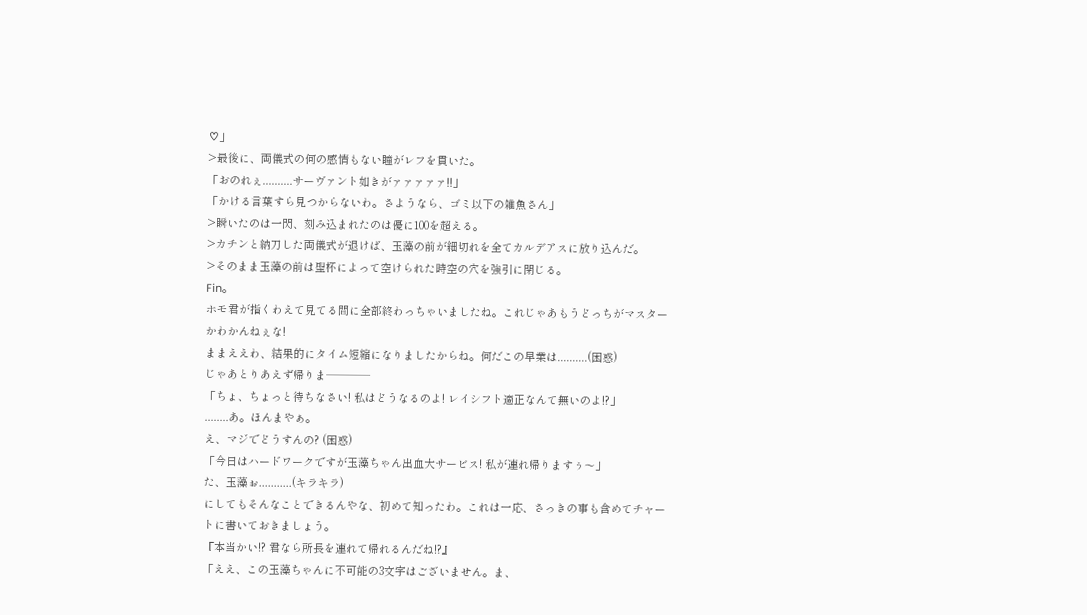♡」
>最後に、両儀式の何の感情もない瞳がレフを貫いた。
「おのれぇ..........サーヴァント如きがァァァァァ!!」
「かける言葉すら見つからないわ。さようなら、ゴミ以下の雑魚さん」
>瞬いたのは一閃、刻み込まれたのは優に100を超える。
>カチンと納刀した両儀式が退けば、玉藻の前が細切れを全てカルデアスに放り込んだ。
>そのまま玉藻の前は聖杯によって空けられた時空の穴を強引に閉じる。
Fin。
ホモ君が指くわえて見てる間に全部終わっちゃいましたね。これじゃあもうどっちがマスターかわかんねぇな!
ままええわ、結果的にタイム短縮になりましたからね。何だこの早業は..........(困惑)
じゃあとりあえず帰りま────
「ちょ、ちょっと待ちなさい! 私はどうなるのよ! レイシフト適正なんて無いのよ!?」
........あ。ほんまやぁ。
え、マジでどうすんの? (困惑)
「今日はハードワークですが玉藻ちゃん出血大サービス! 私が連れ帰りますぅ〜」
た、玉藻ぉ...........(キラキラ)
にしてもそんなことできるんやな、初めて知ったわ。これは一応、さっきの事も含めてチャートに書いておきましょう。
『本当かい!? 君なら所長を連れて帰れるんだね!?』
「ええ、この玉藻ちゃんに不可能の3文字はございません。ま、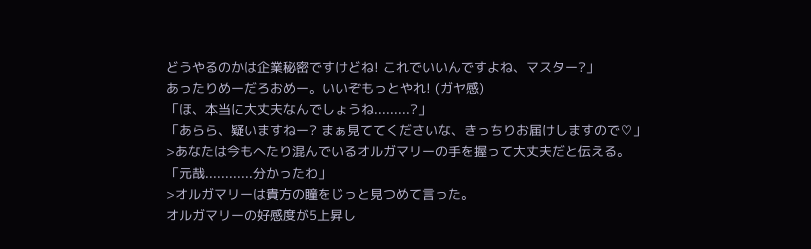どうやるのかは企業秘密ですけどね! これでいいんですよね、マスター?」
あったりめーだろおめー。いいぞもっとやれ! (ガヤ感)
「ほ、本当に大丈夫なんでしょうね.........?」
「あらら、疑いますねー? まぁ見ててくださいな、きっちりお届けしますので♡」
>あなたは今もへたり混んでいるオルガマリーの手を握って大丈夫だと伝える。
「元哉............分かったわ」
>オルガマリーは貴方の瞳をじっと見つめて言った。
オルガマリーの好感度が5上昇し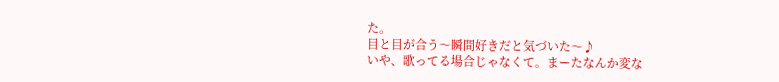た。
目と目が合う〜瞬間好きだと気づいた〜♪
いや、歌ってる場合じゃなくて。まーたなんか変な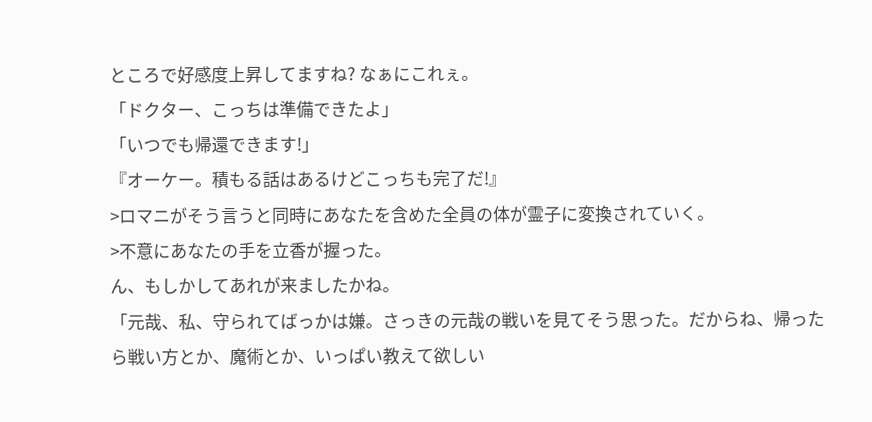ところで好感度上昇してますね? なぁにこれぇ。
「ドクター、こっちは準備できたよ」
「いつでも帰還できます!」
『オーケー。積もる話はあるけどこっちも完了だ!』
>ロマニがそう言うと同時にあなたを含めた全員の体が霊子に変換されていく。
>不意にあなたの手を立香が握った。
ん、もしかしてあれが来ましたかね。
「元哉、私、守られてばっかは嫌。さっきの元哉の戦いを見てそう思った。だからね、帰ったら戦い方とか、魔術とか、いっぱい教えて欲しい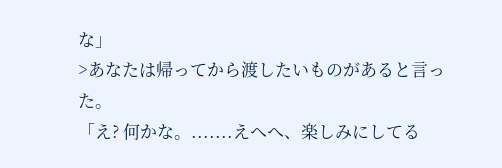な」
>あなたは帰ってから渡したいものがあると言った。
「え? 何かな。.......えへへ、楽しみにしてる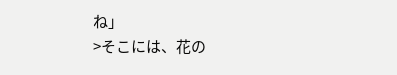ね」
>そこには、花の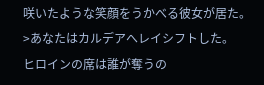咲いたような笑顔をうかべる彼女が居た。
>あなたはカルデアへレイシフトした。
ヒロインの席は誰が奪うの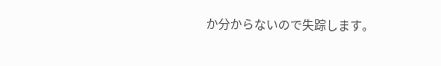か分からないので失踪します。